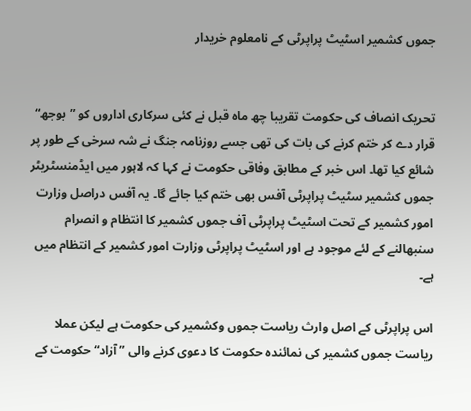جموں کشمیر اسٹیٹ پراپرٹی کے نامعلوم خریدار


تحریک انصاف کی حکومت تقریبا چھ ماہ قبل نے کئی سرکاری اداروں کو ”بوجھ“ قرار دے کر ختم کرنے کی بات کی تھی جسے روزنامہ جنگ نے شہ سرخی کے طور پر شائع کیا تھا۔ اس خبر کے مطابق وفاقی حکومت نے کہا کہ لاہور میں ایڈمنسٹریٹر جموں کشمیر سٹیٹ پراپرٹی آفس بھی ختم کیا جائے گا۔ یہ آفس دراصل وزارت امور کشمیر کے تحت اسٹیٹ پراپرٹی آف جموں کشمیر کا انتظام و انصرام سنبھالنے کے لئے موجود ہے اور اسٹیٹ پراپرٹی وزارت امور کشمیر کے انتظام میں ہے۔

اس پراپرٹی کے اصل وارث ریاست جموں وکشمیر کی حکومت ہے لیکن عملا ریاست جموں کشمیر کی نمائندہ حکومت کا دعوی کرنے والی ”آزاد“ حکومت کے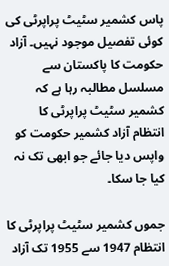پاس کشمیر سٹیٹ پراپرٹی کی کوئی تفصیل موجود نہیں۔ آزاد حکومت کا پاکستان سے مسلسل مطالبہ رہا ہے کہ کشمیر سٹیٹ پراپرٹی کا انتظام آزاد کشمیر حکومت کو واپس دیا جائے جو ابھی تک نہ کیا جا سکا۔

جموں کشمیر سٹیٹ پراپرٹی کا انتظام 1947 سے 1955 تک آزاد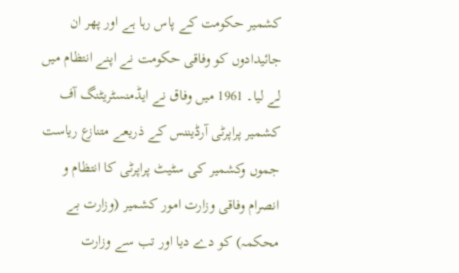کشمیر حکومت کے پاس رہا ہے اور پھر ان جائیدادوں کو وفاقی حکومت نے اپنے انتظام میں لے لیا۔ 1961 میں وفاق نے ایڈمنسٹریٹنگ آف کشمیر پراپرٹی آرڈیننس کے ذریعے متنازع ریاست جموں وکشمیر کی سٹیٹ پراپرٹی کا انتظام و انصرام وفاقی وزارت امور کشمیر (وزارت بے محکمہ) کو دے دیا اور تب سے وزارت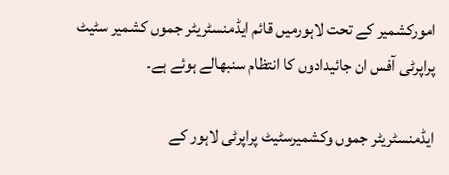امورکشمیر کے تحت لاہورمیں قائم ایڈمنسٹریٹر جموں کشمیر سٹیٹ پراپرٹی آفس ان جائیدادوں کا انتظام سنبھالے ہوئے ہے۔

ایڈمنسٹریٹر جموں وکشمیرسٹیٹ پراپرٹی لاہور کے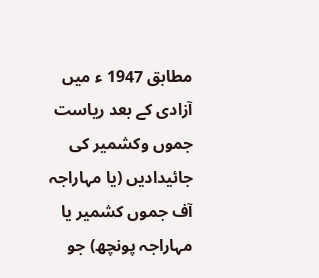مطابق 1947 ء میں آزادی کے بعد ریاست جموں وکشمیر کی جائیدادیں (یا مہاراجہ آف جموں کشمیر یا مہاراجہ پونچھ) جو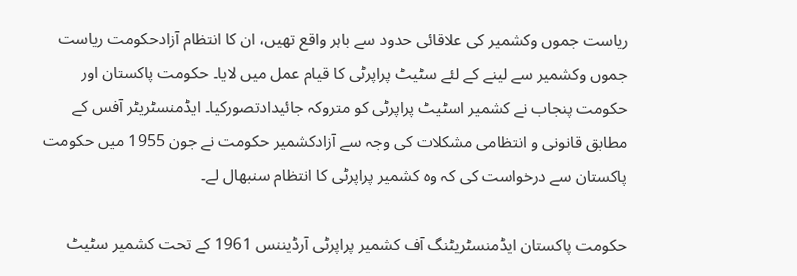ریاست جموں وکشمیر کی علاقائی حدود سے باہر واقع تھیں، ان کا انتظام آزادحکومت ریاست جموں وکشمیر سے لینے کے لئے سٹیٹ پراپرٹی کا قیام عمل میں لایا۔ حکومت پاکستان اور حکومت پنجاب نے کشمیر اسٹیٹ پراپرٹی کو متروکہ جائیدادتصورکیا۔ ایڈمنسٹریٹر آفس کے مطابق قانونی و انتظامی مشکلات کی وجہ سے آزادکشمیر حکومت نے جون 1955 میں حکومت پاکستان سے درخواست کی کہ وہ کشمیر پراپرٹی کا انتظام سنبھال لے۔

حکومت پاکستان ایڈمنسٹریٹنگ آف کشمیر پراپرٹی آرڈیننس 1961 کے تحت کشمیر سٹیٹ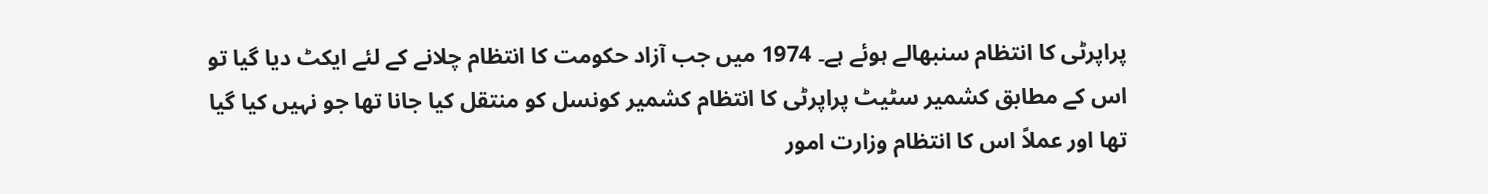پراپرٹی کا انتظام سنبھالے ہوئے ہے۔ 1974 میں جب آزاد حکومت کا انتظام چلانے کے لئے ایکٹ دیا گیا تو اس کے مطابق کشمیر سٹیٹ پراپرٹی کا انتظام کشمیر کونسل کو منتقل کیا جانا تھا جو نہیں کیا گیا تھا اور عملاً اس کا انتظام وزارت امور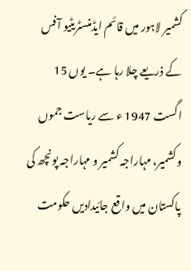کشمیر لاہور میں قائم ایڈمنسٹریٹیو آفس کے ذریعے چلا رہا ہے۔ یوں 15 اگست 1947 ء سے ریاست جموں وکشمیر، مہاراجہ کشمیر و مہاراجہ پونچھ کی پاکستان میں واقع جائیدادیں حکومت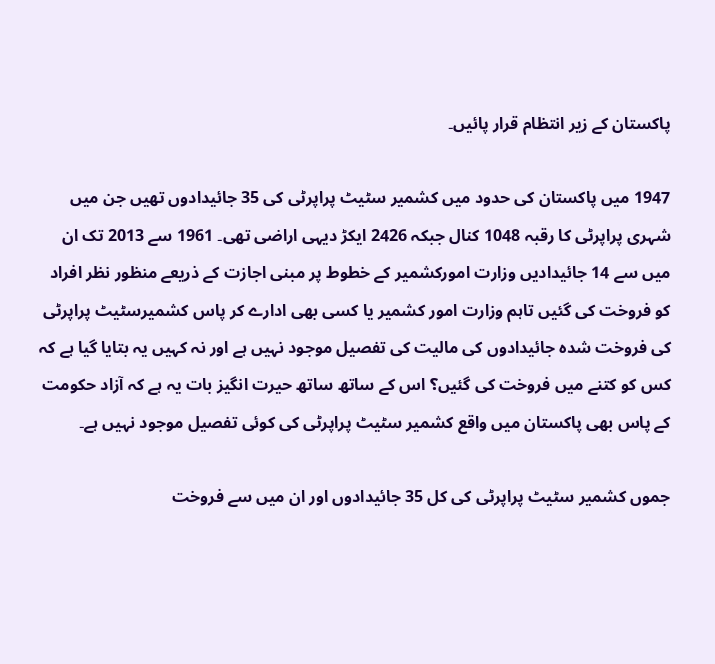پاکستان کے زیر انتظام قرار پائیں۔

1947 میں پاکستان کی حدود میں کشمیر سٹیٹ پراپرٹی کی 35 جائیدادوں تھیں جن میں شہری پراپرٹی کا رقبہ 1048 کنال جبکہ 2426 ایکڑ دیہی اراضی تھی۔ 1961 سے 2013 تک ان میں سے 14 جائیدادیں وزارت امورکشمیر کے خطوط پر مبنی اجازت کے ذریعے منظور نظر افراد کو فروخت کی گئیں تاہم وزارت امور کشمیر یا کسی بھی ادارے کر پاس کشمیرسٹیٹ پراپرٹی کی فروخت شدہ جائیدادوں کی مالیت کی تفصیل موجود نہیں ہے اور نہ کہیں یہ بتایا گیا ہے کہ کس کو کتنے میں فروخت کی گئیں؟ اس کے ساتھ ساتھ حیرت انگیز بات یہ ہے کہ آزاد حکومت کے پاس بھی پاکستان میں واقع کشمیر سٹیٹ پراپرٹی کی کوئی تفصیل موجود نہیں ہے۔

جموں کشمیر سٹیٹ پراپرٹی کی کل 35 جائیدادوں اور ان میں سے فروخت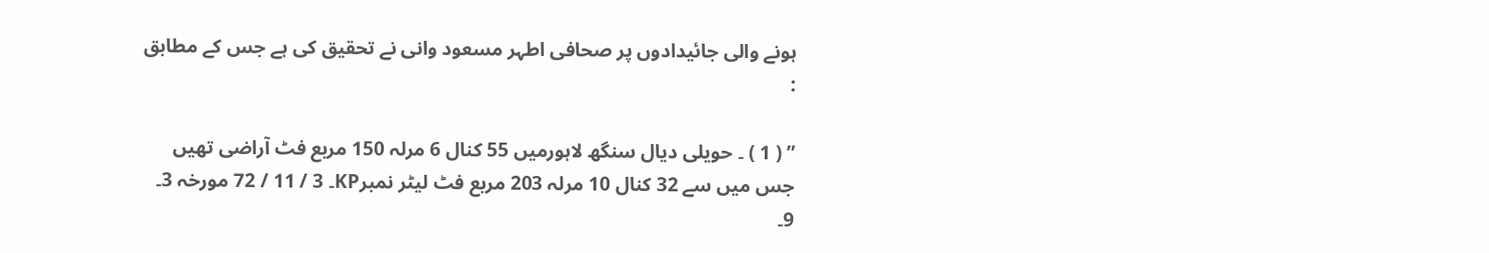ہونے والی جائیدادوں پر صحافی اطہر مسعود وانی نے تحقیق کی ہے جس کے مطابق :

” ( 1 ) ۔ حویلی دیال سنگھ لاہورمیں 55 کنال 6 مرلہ 150 مربع فٹ آراضی تھیں جس میں سے 32 کنال 10 مرلہ 203 مربع فٹ لیٹر نمبرKP۔ 3 / 11 / 72 مورخہ 3۔ 9۔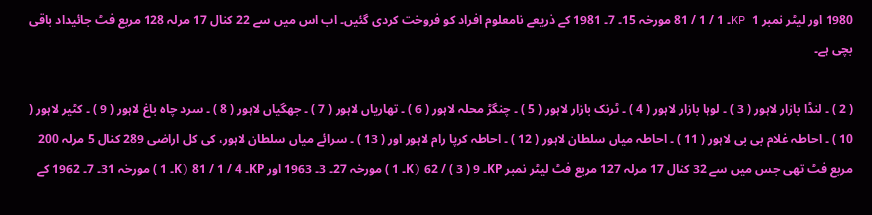1980 اور لیٹر نمبر KP 1۔ 1 / 1 / 81 مورخہ 15۔ 7۔ 1981 کے ذریعے نامعلوم افراد کو فروخت کردی گئیں۔ اب اس میں سے 22 کنال 17 مرلہ 128 مربع فٹ جائیداد باقی بچی ہے۔

( 2 ) ۔ لنڈا بازار لاہور ( 3 ) ۔ لوہا بازار لاہور ( 4 ) ۔ ٹرنک بازار لاہور ( 5 ) ۔ چنگڑ محلہ لاہور ( 6 ) ۔ تھاریاں لاہور ( 7 ) ۔ جھگیاں لاہور ( 8 ) ۔ سرد چاہ باغ لاہور ( 9 ) ۔ کٹیر لاہور ( 10 ) ۔ احاطہ غلام بی بی لاہور ( 11 ) ۔ احاطہ میاں سلطان لاہور ( 12 ) ۔ احاطہ کرپا رام لاہور اور ( 13 ) ۔ سرائے میاں سلطان لاہور، کی کل اراضی 289 کنال 5 مرلہ 200 مربع فٹ تھی جس میں سے 32 کنال 17 مرلہ 127 مربع فٹ لیٹر نمبر KP۔ 9 ( 3 ) / 62 (K۔ 1 ) مورخہ 27۔ 3۔ 1963 اور KP۔ 4 / 1 / 81 (K۔ 1 ) مورخہ 31۔ 7۔ 1962 کے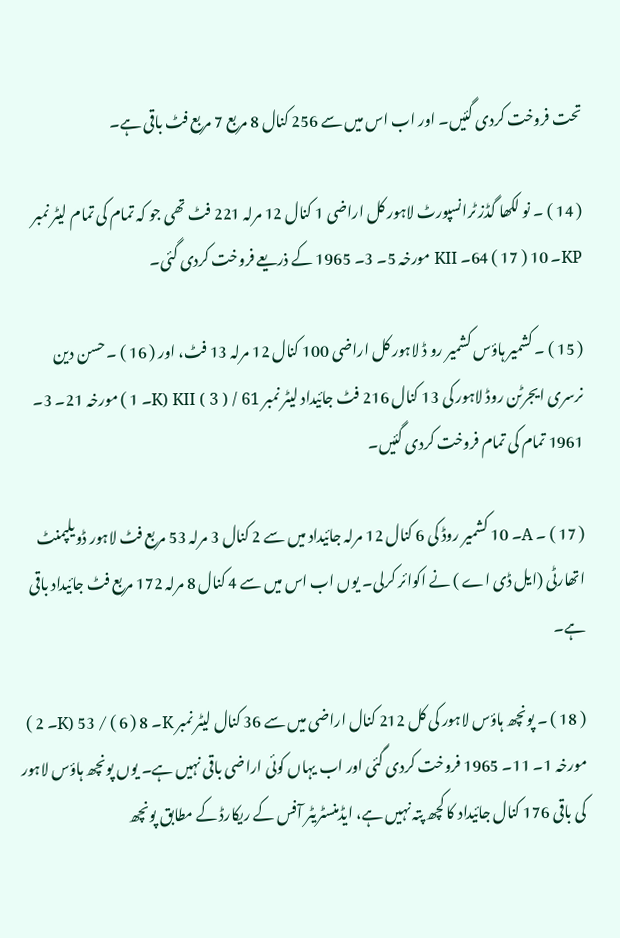تحت فروخت کردی گئیں۔ اور اب اس میں سے 256 کنال 8 مربع 7 مربع فٹ باقی ہے۔

( 14 ) ۔ نو لکھا گڈز ٹرانسپورٹ لاہور کل اراضی 1 کنال 12 مرلہ 221 فٹ تھی جو کہ تمام کی تمام لیٹر نمبر KP۔ 10 ( 17 ) 64۔ KII مورخہ 5۔ 3۔ 1965 کے ذریعے فروخت کردی گئی۔

( 15 ) ۔ کشمیر ہاؤس کشمیر رو ڈ لاہور کل اراضی 100 کنال 12 مرلہ 13 فٹ، اور ( 16 ) ۔ حسن دین نرسری ایجرٹن روڈ لاہور کی 13 کنال 216 فٹ جائیداد لیٹر نمبر KII ( 3 ) / 61 (K۔ 1 ) مورخہ 21۔ 3۔ 1961 تمام کی تمام فروخت کردی گئیں۔

( 17 ) ۔ A۔ 10 کشمیر روڈ کی 6 کنال 12 مرلہ جائیداد میں سے 2 کنال 3 مرلہ 53 مربع فٹ لاہور ڈویلپمنٹ اتھارٹی (ایل ڈی اے ) نے اکوائر کرلی۔ یوں اب اس میں سے 4 کنال 8 مرلہ 172 مربع فٹ جائیداد باقی ہے۔

( 18 ) ۔ پونچھ ہاؤس لاہور کی کل 212 کنال اراضی میں سے 36 کنال لیٹر نمبر K۔ 8 ( 6 ) / 53 (K۔ 2 ) مورخہ 1۔ 11۔ 1965 فروخت کردی گئی اور اب یہاں کوئی اراضی باقی نہیں ہے۔ یوں پونچھ ہاؤس لاہور کی باقی 176 کنال جائیداد کا کچھ پتہ نہیں ہے، ایڈمنسٹریٹر آفس کے ریکارڈ کے مطابق پونچھ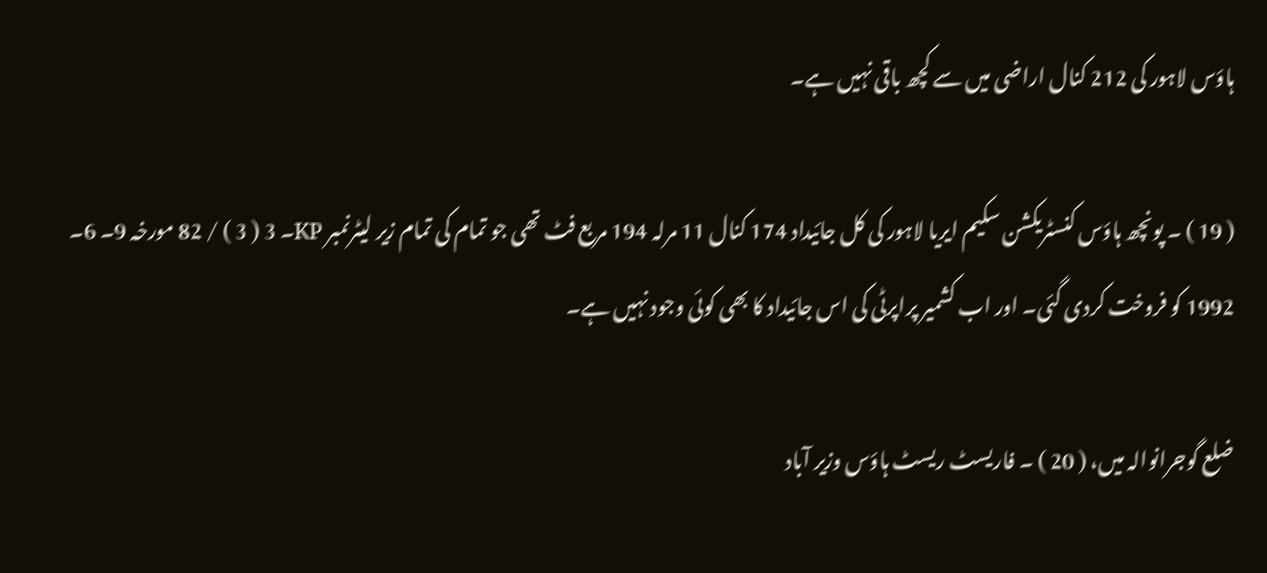ہاؤس لاہور کی 212 کنال اراضی میں سے کچھ باقی نہیں ہے۔

( 19 ) ۔ پونچھ ہاؤس کنسٹریکشن سکیم ایریا لاہور کی کل جائیداد 174 کنال 11 مرلہ 194 مربع فٹ تھی جو تمام کی تمام زیر لیٹرنمبر KP۔ 3 ( 3 ) / 82 مورخہ 9۔ 6۔ 1992 کو فروخت کردی گئی۔ اور اب کشمیر پراپرٹی کی اس جائیداد کا بھی کوئی وجود نہیں ہے۔

ضلع گوجرانوالہ میں، ( 20 ) ۔ فاریسٹ ریسٹ ہاؤس وزیر آباد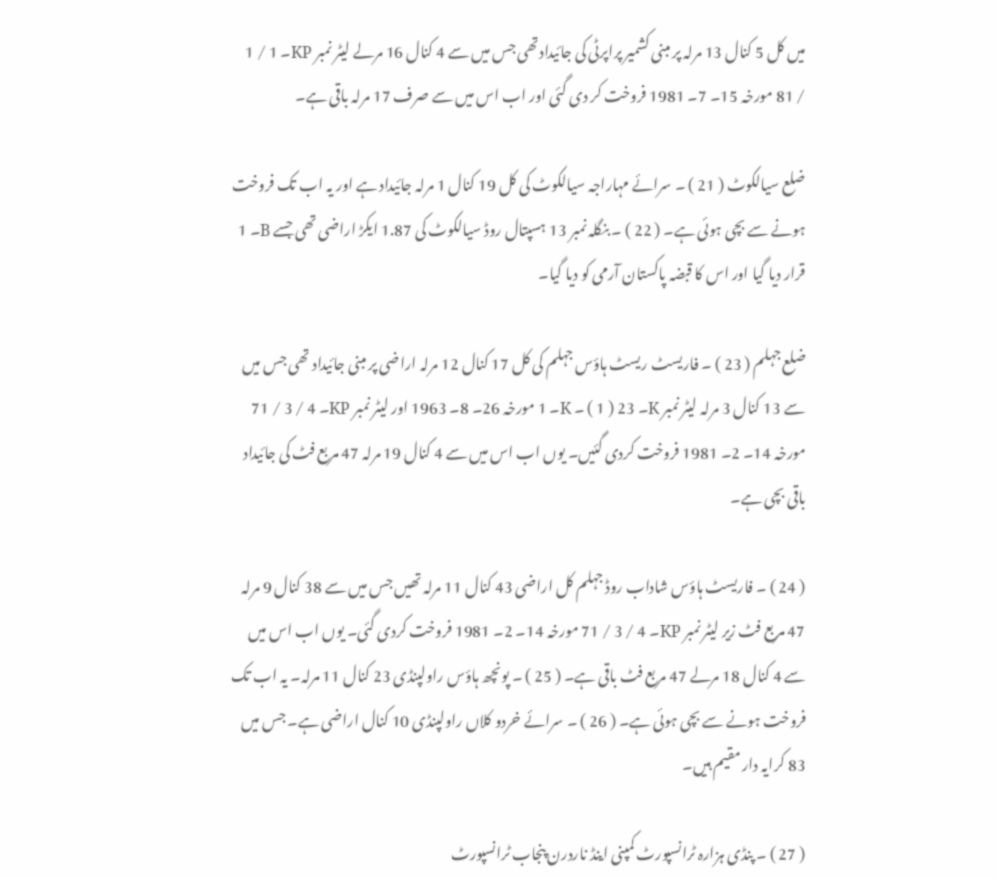میں کل 5 کنال 13 مرلہ پر مبنی کشمیر پراپرٹی کی جائیدادتھی جس میں سے 4 کنال 16 مرلے لیٹر نمبر KP۔ 1 / 1 / 81 مورخہ 15۔ 7۔ 1981 فروخت کر دی گئی اور اب اس میں سے صرف 17 مرلہ باقی ہے۔

ضلع سیالکوٹ ( 21 ) ۔ سرائے مہاراجہ سیالکوٹ کی کل 19 کنال 1 مرلہ جائیداد ہے اور یہ اب تک فروخت ہونے سے بچی ہوئی ہے۔ ( 22 ) ۔ بنگلہ نمبر 13 ہسپتال روڈ سیالکوٹ کی 1.87 ایکڑ اراضی تھی جسے B۔ 1 قرار دیا گیا اور اس کا قبضہ پاکستان آرمی کو دیا گیا۔

ضلع جہلم ( 23 ) ۔ فاریسٹ ریسٹ ہاؤس جہلم کی کل 17 کنال 12 مرلہ اراضی پر مبنی جائیداد تھی جس میں سے 13 کنال 3 مرلہ لیٹر نمبر K۔ 23 ( 1 ) ۔ K۔ 1 مورخہ 26۔ 8۔ 1963 اور لیٹر نمبر KP۔ 4 / 3 / 71 مورخہ 14۔ 2۔ 1981 فروخت کردی گئیں۔ یوں اب اس میں سے 4 کنال 19 مرلہ 47 مربع فٹ کی جائیداد باقی بچی ہے۔

( 24 ) ۔ فاریسٹ ہاؤس شاداب روڈ جہلم کل اراضی 43 کنال 11 مرلہ تھیں جس میں سے 38 کنال 9 مرلہ 47 مربع فٹ زیر لیٹر نمبر KP۔ 4 / 3 / 71 مورخہ 14۔ 2۔ 1981 فروخت کردی گئی۔ یوں اب اس میں سے 4 کنال 18 مرلے 47 مربع فٹ باقی ہے۔ ( 25 ) ۔ پونچھ ہاؤس راولپنڈی 23 کنال 11 مرلہ۔ یہ اب تک فروخت ہونے سے بچی ہوئی ہے۔ ( 26 ) ۔ سرائے خردو کلاں راولپنڈی 10 کنال اراضی ہے۔ جس میں 83 کرایہ دار مقیم ہیں۔

( 27 ) ۔ پنڈی ہزارہ ٹرانسپورٹ کمپنی اینڈ ناردرن پنجاب ٹرانسپورٹ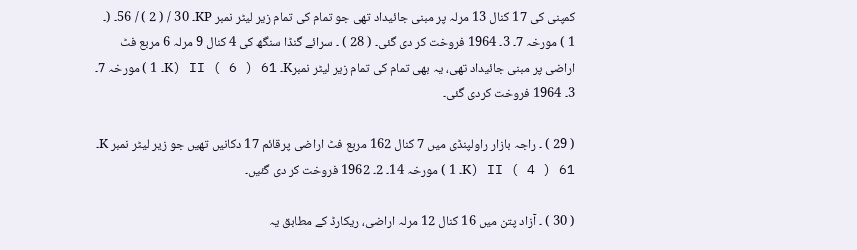کمپنی کی 17 کنال 13 مرلہ پر مبنی جائیداد تھی جو تمام کی تمام زیر لیٹر نمبر KP۔ 30 / ( 2 ) / 56۔ (۔ 1 ) مورخہ 7۔ 3۔ 1964 فروخت کر دی گئی۔ ( 28 ) ۔ سرائے گنڈا سنگھ کی 4 کنال 9 مرلہ 6 مربع فٹ اراضی پر مبنی جائیداد تھی، یہ بھی تمام کی تمام زیر لیٹر نمبرK۔ II ( 6 ) 61 (K۔ 1 ) مورخہ 7۔ 3۔ 1964 فروخت کردی گئی۔

( 29 ) ۔ راجہ بازار راولپنڈی میں 7 کنال 162 مربع فٹ اراضی پرقائم 17 دکانیں تھیں جو زیر لیٹر نمبر K۔ II ( 4 ) 61 (K۔ 1 ) مورخہ 14۔ 2۔ 1962 فروخت کر دی گئیں۔

( 30 ) ۔ آزاد پتن میں 16 کنال 12 مرلہ اراضی، ریکارڈ کے مطابق یہ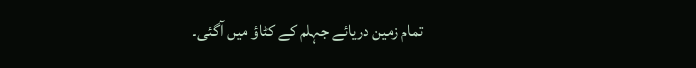تمام زمین دریائے جہلم کے کٹاؤ میں آگئی۔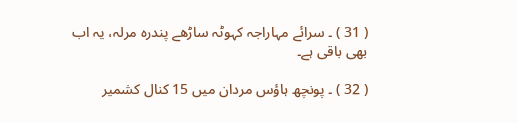( 31 ) ۔ سرائے مہاراجہ کہوٹہ ساڑھے پندرہ مرلہ، یہ اب بھی باقی ہے۔

( 32 ) ۔ پونچھ ہاؤس مردان میں 15 کنال کشمیر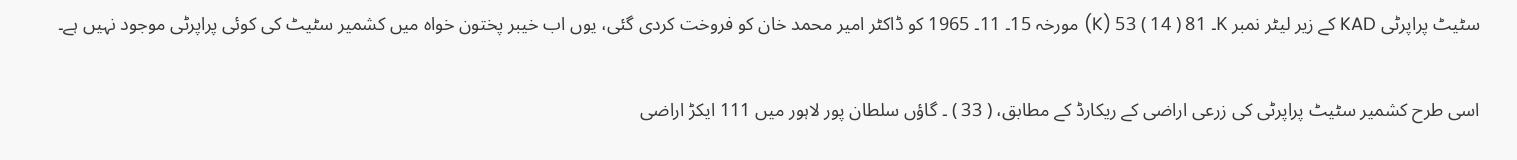سٹیٹ پراپرٹی KAD کے زیر لیٹر نمبر K۔ 81 ( 14 ) 53 (K) مورخہ 15۔ 11۔ 1965 کو ڈاکٹر امیر محمد خان کو فروخت کردی گئی، یوں اب خیبر پختون خواہ میں کشمیر سٹیٹ کی کوئی پراپرٹی موجود نہیں ہے۔

اسی طرح کشمیر سٹیٹ پراپرٹی کی زرعی اراضی کے ریکارڈ کے مطابق، ( 33 ) ۔ گاؤں سلطان پور لاہور میں 111 ایکڑ اراضی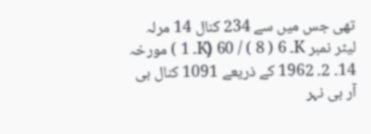تھی جس میں سے 234 کنال 14 مرلہ لیٹر نمبر K۔ 6 ( 8 ) / 60 (K۔ 1 ) مورخہ 14۔ 2۔ 1962 کے ذریعے 1091 کنال بی آر بی نہر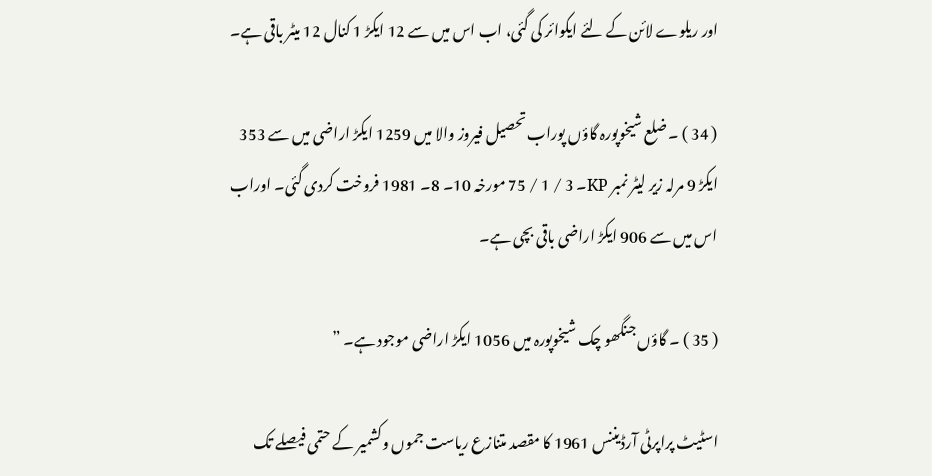اور ریلوے لائن کے لئے ایکوائر کی گئی، اب اس میں سے 12 ایکڑ 1 کنال 12 میٹر باقی ہے۔

( 34 ) ۔ ضلع شیخوپورہ گاؤں پوراب تحصیل فیروز والا میں 1259 ایکڑ اراضی میں سے 353 ایکڑ 9 مرلہ زیر لیٹر نمبر KP۔ 3 / 1 / 75 مورخہ 10۔ 8۔ 1981 فروخت کردی گئی۔ اوراب اس میں سے 906 ایکڑ اراضی باقی بچی ہے۔

( 35 ) ۔ گاؤں جنگھو چک شیخوپورہ میں 1056 ایکڑ اراضی موجود ہے۔ ”

اسٹیٹ پراپرٹی آرڈیننس 1961 کا مقصد متنازع ریاست جموں وکشمیر کے حتمی فیصلے تک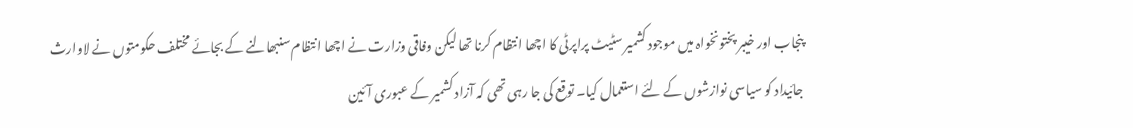پنجاب اور خیبر پختونخواہ میں موجود کشمیر سٹیٹ پراپرٹی کا اچھا انتظام کرنا تھا لیکن وفاقی وزارت نے اچھا انتظام سنبھالنے کے بجائے مختلف حکومتوں نے لاوارث جائیداد کو سیاسی نوازشوں کے لئے استعمال کیا۔ توقع کی جا رہی تھی کہ آزاد کشمیر کے عبوری آئین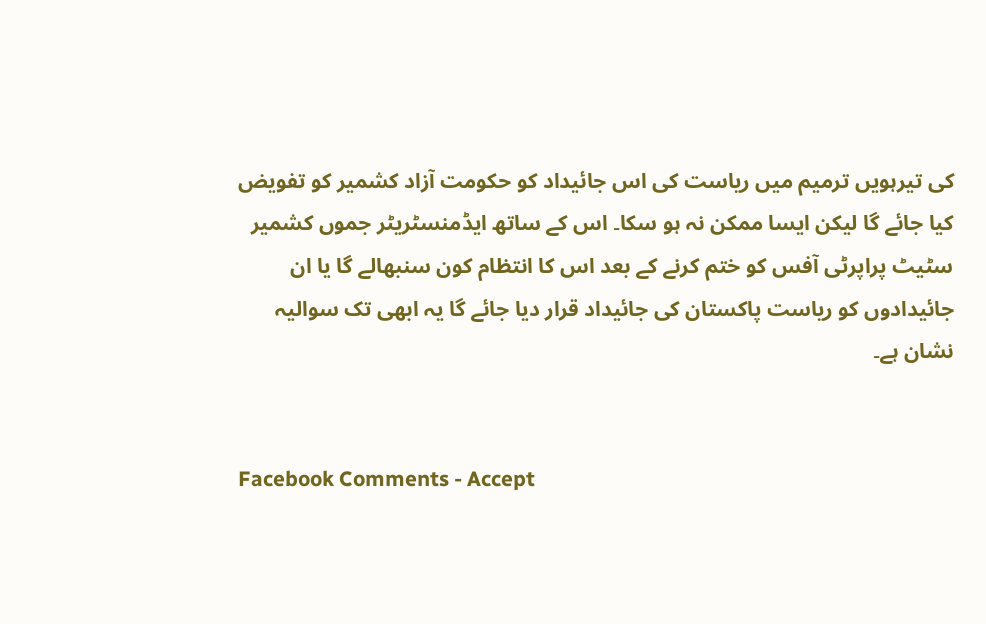کی تیرہویں ترمیم میں ریاست کی اس جائیداد کو حکومت آزاد کشمیر کو تفویض کیا جائے گا لیکن ایسا ممکن نہ ہو سکا۔ اس کے ساتھ ایڈمنسٹریٹر جموں کشمیر سٹیٹ پراپرٹی آفس کو ختم کرنے کے بعد اس کا انتظام کون سنبھالے گا یا ان جائیدادوں کو ریاست پاکستان کی جائیداد قرار دیا جائے گا یہ ابھی تک سوالیہ نشان ہے۔


Facebook Comments - Accept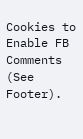Cookies to Enable FB Comments (See Footer).